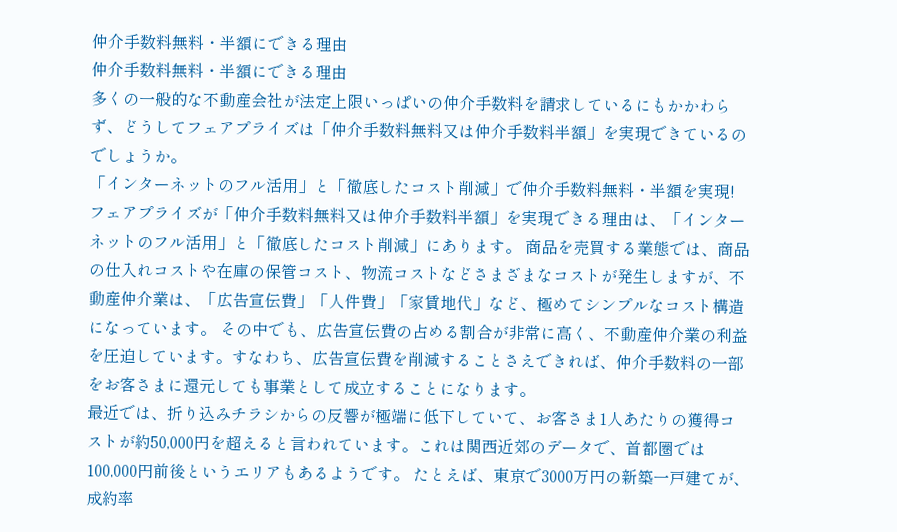仲介手数料無料・半額にできる理由
仲介手数料無料・半額にできる理由
多くの一般的な不動産会社が法定上限いっぱいの仲介手数料を請求しているにもかかわらず、どうしてフェアプライズは「仲介手数料無料又は仲介手数料半額」を実現できているのでしょうか。
「インターネットのフル活用」と「徹底したコスト削減」で仲介手数料無料・半額を実現!
フェアプライズが「仲介手数料無料又は仲介手数料半額」を実現できる理由は、「インターネットのフル活用」と「徹底したコスト削減」にあります。 商品を売買する業態では、商品の仕入れコストや在庫の保管コスト、物流コストなどさまざまなコストが発生しますが、不動産仲介業は、「広告宣伝費」「人件費」「家賃地代」など、極めてシンプルなコスト構造になっています。 その中でも、広告宣伝費の占める割合が非常に高く、不動産仲介業の利益を圧迫しています。すなわち、広告宣伝費を削減することさえできれば、仲介手数料の一部をお客さまに還元しても事業として成立することになります。
最近では、折り込みチラシからの反響が極端に低下していて、お客さま1人あたりの獲得コストが約50,000円を超えると言われています。これは関西近郊のデータで、首都圏では100,000円前後というエリアもあるようです。 たとえば、東京で3000万円の新築一戸建てが、成約率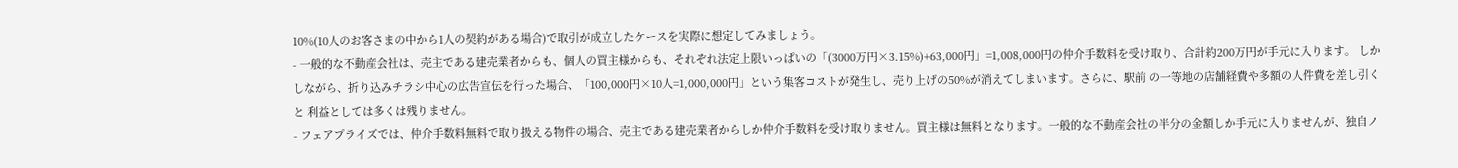10%(10人のお客さまの中から1人の契約がある場合)で取引が成立したケースを実際に想定してみましょう。
- 一般的な不動産会社は、売主である建売業者からも、個人の買主様からも、それぞれ法定上限いっぱいの「(3000万円×3.15%)+63,000円」=1,008,000円の仲介手数料を受け取り、合計約200万円が手元に入ります。 しかしながら、折り込みチラシ中心の広告宣伝を行った場合、「100,000円×10人=1,000,000円」という集客コストが発生し、売り上げの50%が消えてしまいます。さらに、駅前 の一等地の店舗経費や多額の人件費を差し引くと 利益としては多くは残りません。
- フェアプライズでは、仲介手数料無料で取り扱える物件の場合、売主である建売業者からしか仲介手数料を受け取りません。買主様は無料となります。一般的な不動産会社の半分の金額しか手元に入りませんが、独自ノ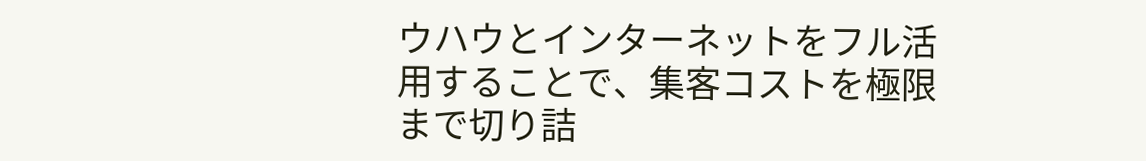ウハウとインターネットをフル活用することで、集客コストを極限まで切り詰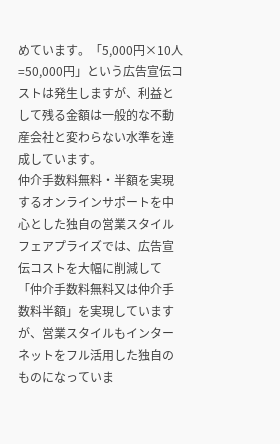めています。「5,000円×10人=50,000円」という広告宣伝コストは発生しますが、利益として残る金額は一般的な不動産会社と変わらない水準を達成しています。
仲介手数料無料・半額を実現するオンラインサポートを中心とした独自の営業スタイル
フェアプライズでは、広告宣伝コストを大幅に削減して「仲介手数料無料又は仲介手数料半額」を実現していますが、営業スタイルもインターネットをフル活用した独自のものになっていま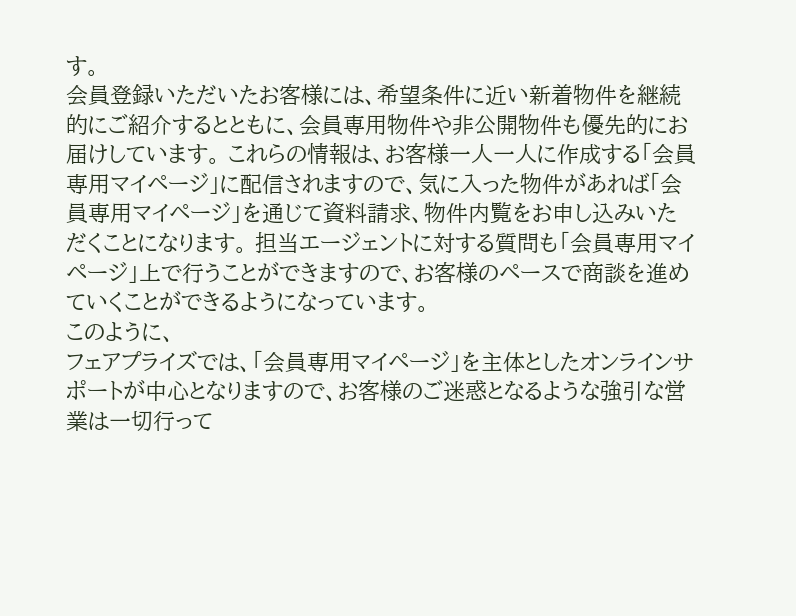す。
会員登録いただいたお客様には、希望条件に近い新着物件を継続的にご紹介するとともに、会員専用物件や非公開物件も優先的にお届けしています。 これらの情報は、お客様一人一人に作成する「会員専用マイページ」に配信されますので、気に入った物件があれば「会員専用マイページ」を通じて資料請求、物件内覧をお申し込みいただくことになります。 担当エージェントに対する質問も「会員専用マイページ」上で行うことができますので、お客様のペースで商談を進めていくことができるようになっています。
このように、
フェアプライズでは、「会員専用マイページ」を主体としたオンラインサポートが中心となりますので、お客様のご迷惑となるような強引な営業は一切行って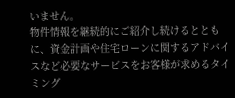いません。
物件情報を継続的にご紹介し続けるとともに、資金計画や住宅ローンに関するアドバイスなど必要なサービスをお客様が求めるタイミング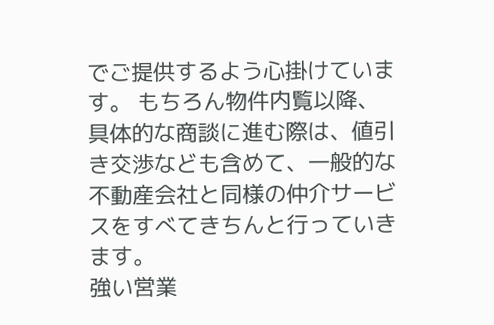でご提供するよう心掛けています。 もちろん物件内覧以降、具体的な商談に進む際は、値引き交渉なども含めて、一般的な不動産会社と同様の仲介サービスをすべてきちんと行っていきます。
強い営業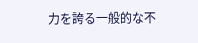力を誇る一般的な不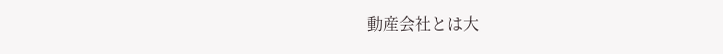動産会社とは大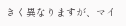きく異なりますが、マイ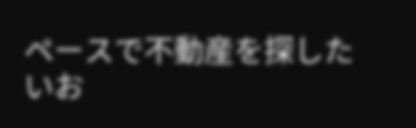ペースで不動産を探したいお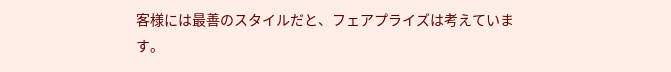客様には最善のスタイルだと、フェアプライズは考えています。